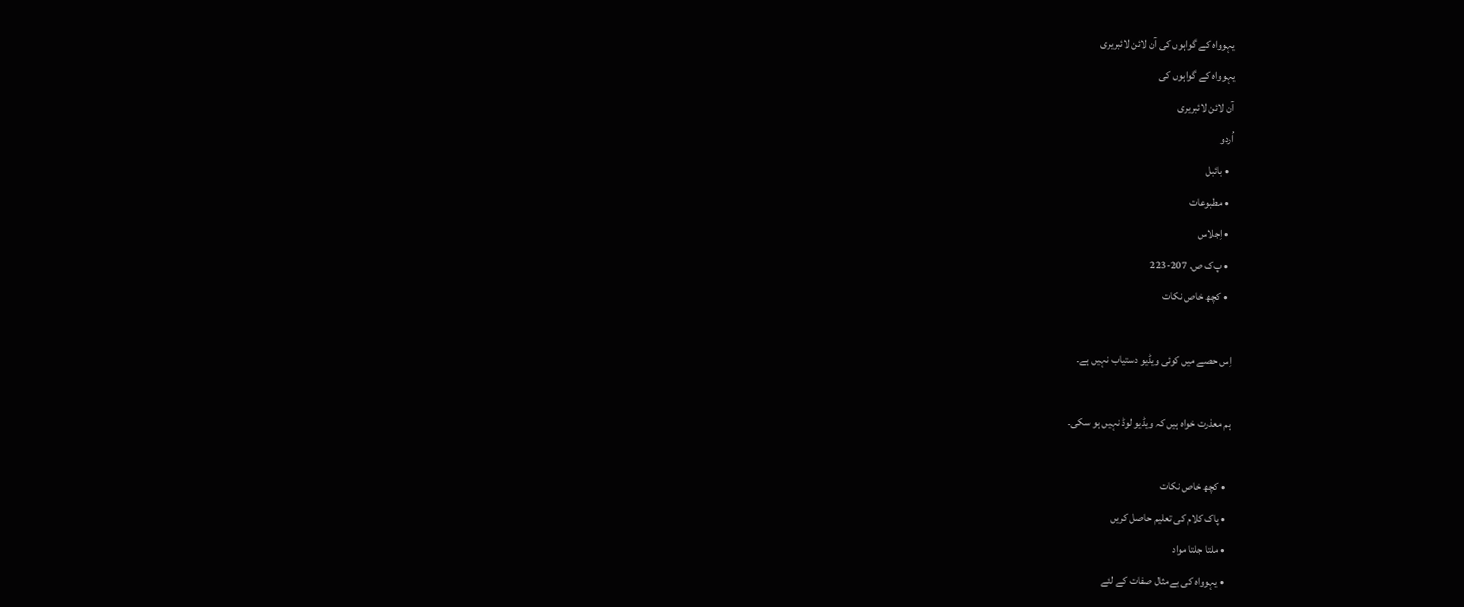یہوواہ کے گواہوں کی آن لائن لائبریری
یہوواہ کے گواہوں کی
آن لائن لائبریری
اُردو
  • بائبل
  • مطبوعات
  • اِجلاس
  • پ‌ک ص. 207-223
  • کچھ خاص نکات

اِس حصے میں کوئی ویڈیو دستیاب نہیں ہے۔

ہم معذرت خواہ ہیں کہ ویڈیو لوڈ نہیں ہو سکی۔

  • کچھ خاص نکات
  • پاک کلام کی تعلیم حاصل کریں
  • ملتا جلتا مواد
  • یہوواہ کی بے‌مثال صفات کے لئے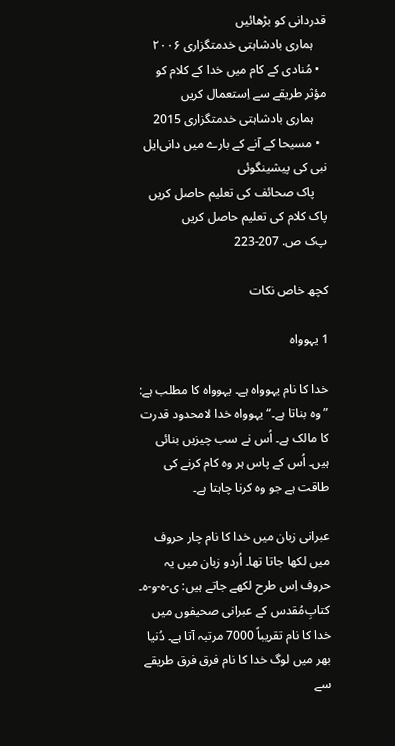قدردانی کو بڑھائیں
    ہماری بادشاہتی خدمتگزاری ۲۰۰۶
  • مُنادی کے کام میں خدا کے کلام کو مؤثر طریقے سے اِستعمال کریں
    ہماری بادشاہتی خدمتگزاری 2015
  • مسیحا کے آنے کے بارے میں دانی‌ایل نبی کی پیشینگوئی
    پاک صحائف کی تعلیم حاصل کریں
پاک کلام کی تعلیم حاصل کریں
پ‌ک ص. 207-223

کچھ خاص نکات

1 یہوواہ

خدا کا نام یہوواہ ہے۔ یہوواہ کا مطلب ہے: ”وہ بناتا ہے۔“ یہوواہ خدا لامحدود قدرت کا مالک ہے۔ اُس نے سب چیزیں بنائی ہیں۔ اُس کے پاس ہر وہ کام کرنے کی طاقت ہے جو وہ کرنا چاہتا ہے۔

عبرانی زبان میں خدا کا نام چار حروف میں لکھا جاتا تھا۔ اُردو زبان میں یہ حروف اِس طرح لکھے جاتے ہیں: ی-ہ-و-ہ۔ کتابِ‌مُقدس کے عبرانی صحیفوں میں خدا کا نام تقریباً 7000 مرتبہ آتا ہے۔ دُنیا بھر میں لوگ خدا کا نام فرق فرق طریقے سے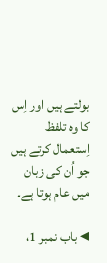بولتے ہیں اور اِس کا وہ تلفظ اِستعمال کرتے ہیں جو اُن کی زبان میں عام ہوتا ہے۔

◂ باب نمبر 1،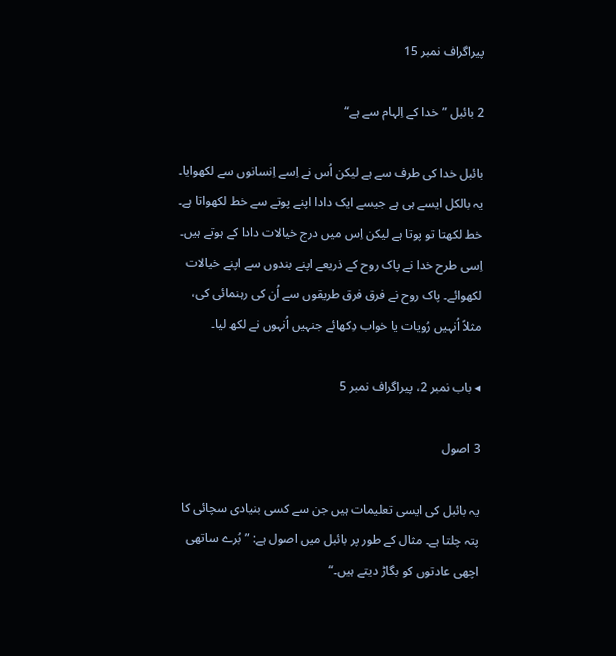پیراگراف نمبر 15

2 بائبل ”خدا کے اِلہام سے ہے“

بائبل خدا کی طرف سے ہے لیکن اُس نے اِسے اِنسانوں سے لکھوایا۔ یہ بالکل ایسے ہی ہے جیسے ایک دادا اپنے پوتے سے خط لکھواتا ہے۔ خط لکھتا تو پوتا ہے لیکن اِس میں درج خیالات دادا کے ہوتے ہیں۔ اِسی طرح خدا نے پاک روح کے ذریعے اپنے بندوں سے اپنے خیالات لکھوائے۔ پاک روح نے فرق فرق طریقوں سے اُن کی رہنمائی کی، مثلاً اُنہیں رُویات یا خواب دِکھائے جنہیں اُنہوں نے لکھ لیا۔

◂ باب نمبر 2، پیراگراف نمبر 5

3 اصول

یہ بائبل کی ایسی تعلیمات ہیں جن سے کسی بنیادی سچائی کا پتہ چلتا ہے۔ مثال کے طور پر بائبل میں اصول ہے: ”بُرے ساتھی اچھی عادتوں کو بگا‌ڑ دیتے ہیں۔“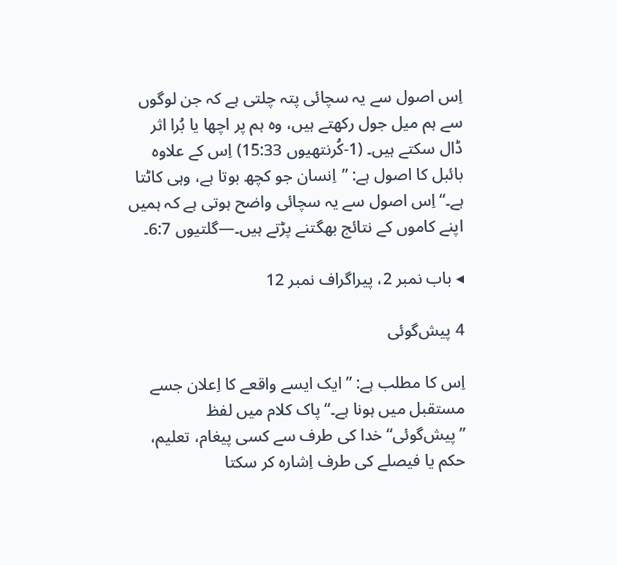اِس اصول سے یہ سچائی پتہ چلتی ہے کہ جن لوگوں سے ہم میل جول رکھتے ہیں، وہ ہم پر اچھا یا بُرا اثر ڈال سکتے ہیں۔ (1-کُرنتھیوں 15:33) اِس کے علاوہ بائبل کا اصول ہے: ”اِنسان جو کچھ بوتا ہے، وہی کاٹتا ہے۔“ اِس اصول سے یہ سچائی واضح ہوتی ہے کہ ہمیں اپنے کاموں کے نتائج بھگتنے پڑتے ہیں۔—گلتیوں 6:7۔

◂ باب نمبر 2، پیراگراف نمبر 12

4 پیش‌گوئی

اِس کا مطلب ہے: ”ایک ایسے واقعے کا اِعلان جسے مستقبل میں ہونا ہے۔“ پاک کلام میں لفظ ”پیش‌گوئی“ خدا کی طرف سے کسی پیغام، تعلیم، حکم یا فیصلے کی طرف اِشارہ کر سکتا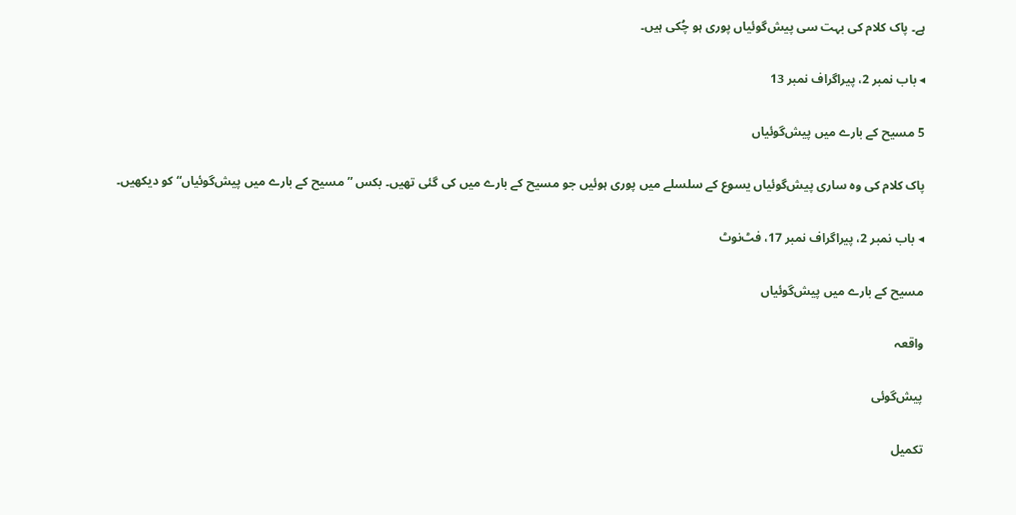ہے۔ پاک کلام کی بہت سی پیش‌گوئیاں پوری ہو چُکی ہیں۔

◂ باب نمبر 2، پیراگراف نمبر 13

5 مسیح کے بارے میں پیش‌گوئیاں

پاک کلام کی وہ ساری پیش‌گوئیاں یسوع کے سلسلے میں پوری ہوئیں جو مسیح کے بارے میں کی گئی تھیں۔ بکس ”مسیح کے بارے میں پیش‌گوئیاں“ کو دیکھیں۔

◂ باب نمبر 2، پیراگراف نمبر 17، فٹ‌نوٹ

مسیح کے بارے میں پیش‌گوئیاں

واقعہ

پیش‌گوئی

تکمیل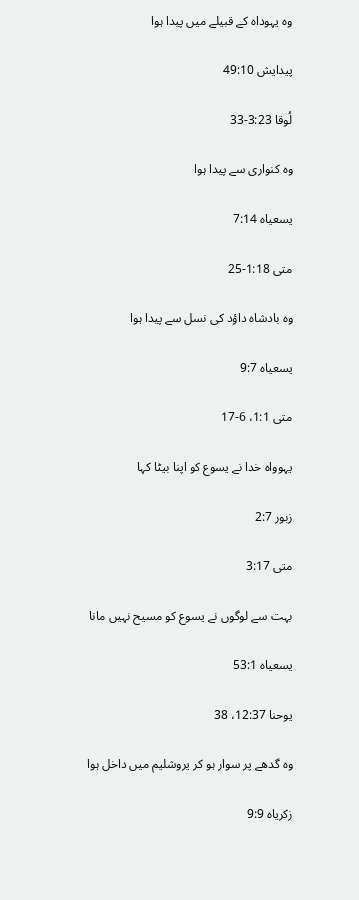وہ یہوداہ کے قبیلے میں پیدا ہوا

پیدایش 49:10

لُوقا 3:23-33

وہ کنواری سے پیدا ہوا

یسعیاہ 7:14

متی 1:18-25

وہ بادشاہ داؤد کی نسل سے پیدا ہوا

یسعیاہ 9:7

متی 1:1، 6-17

یہوواہ خدا نے یسوع کو اپنا بیٹا کہا

زبور 2:7

متی 3:17

بہت سے لوگوں نے یسوع کو مسیح نہیں مانا

یسعیاہ 53:1

یوحنا 12:37، 38

وہ گدھے پر سوار ہو کر یروشلیم میں داخل ہوا

زکریاہ 9:9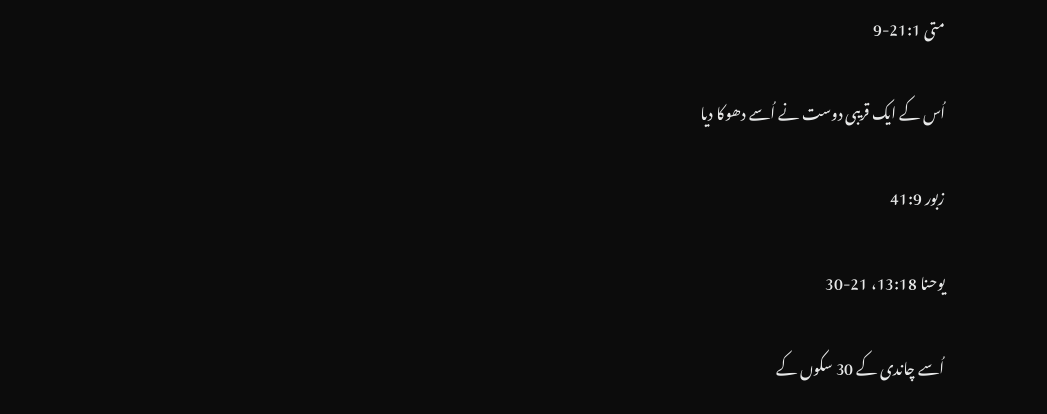متی 21:1-9

اُس کے ایک قریبی دوست نے اُسے دھوکا دیا

زبور 41:9

یوحنا 13:18، 21-30

اُسے چاندی کے 30 سکوں کے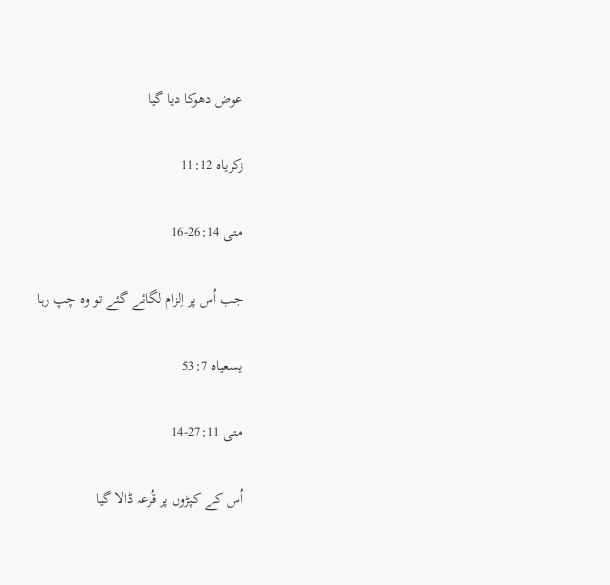عوض دھوکا دیا گیا

زکریاہ 11:12

متی 26:14-16

جب اُس پر اِلزام لگائے گئے تو وہ چپ رہا

یسعیاہ 53:7

متی 27:11-14

اُس کے کپڑوں پر قُرعہ ڈالا گیا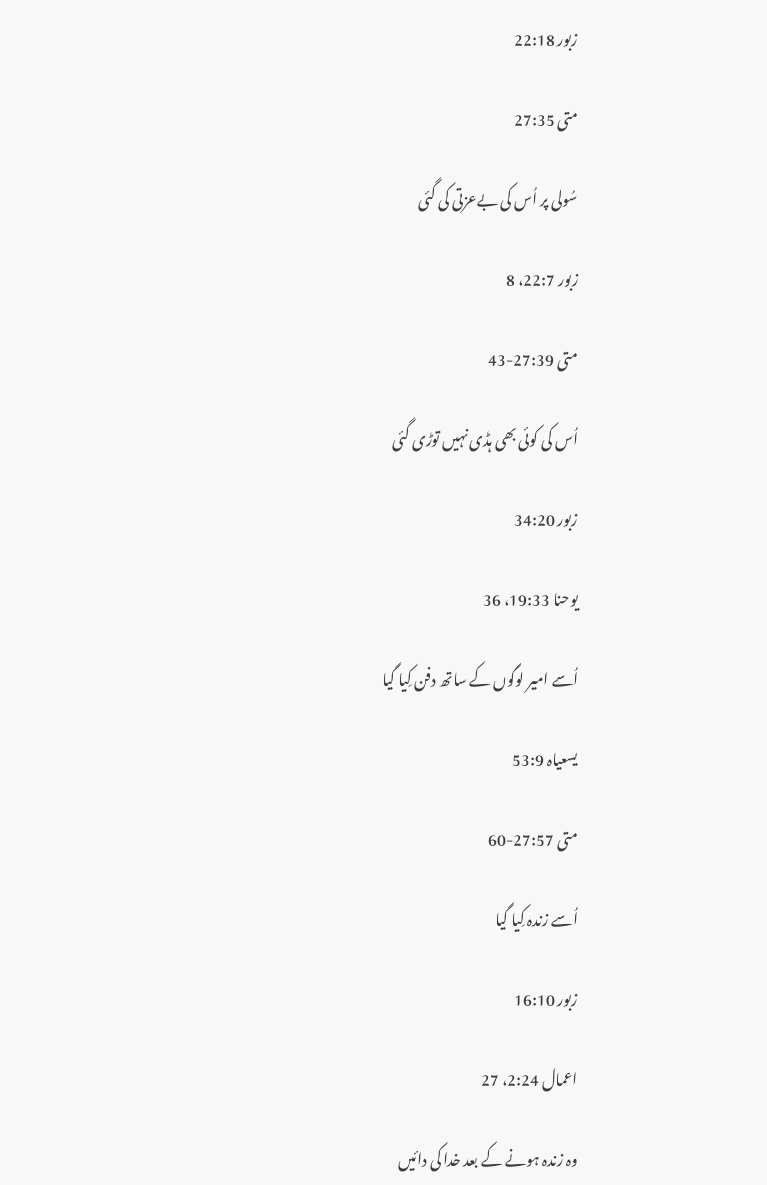زبور 22:18

متی 27:35

سُولی پر اُس کی بے‌عزتی کی گئی

زبور 22:7، 8

متی 27:39-43

اُس کی کوئی بھی ہڈی نہیں توڑی گئی

زبور 34:20

یوحنا 19:33، 36

اُسے امیر لوگوں کے ساتھ دفن کِیا گیا

یسعیاہ 53:9

متی 27:57-60

اُسے زندہ کِیا گیا

زبور 16:10

اعمال 2:24، 27

وہ زندہ ہونے کے بعد خدا کی دائیں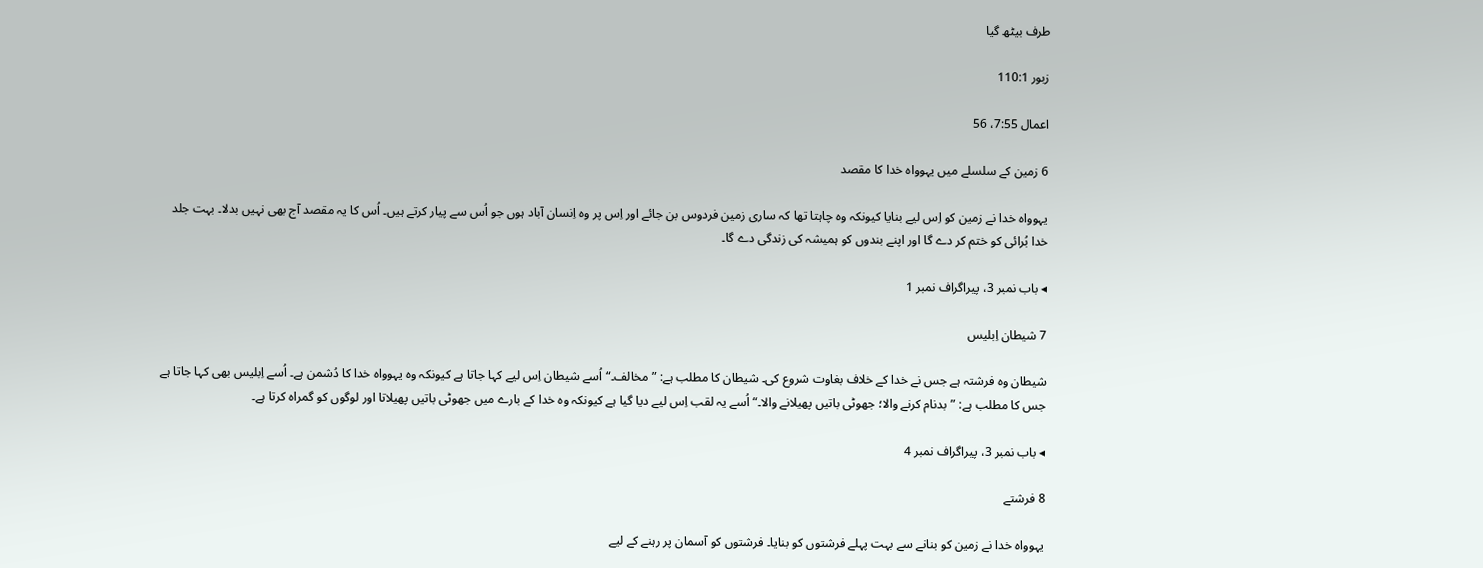طرف بیٹھ گیا

زبور 110:1

اعمال 7:55، 56

6 زمین کے سلسلے میں یہوواہ خدا کا مقصد

یہوواہ خدا نے زمین کو اِس لیے بنایا کیونکہ وہ چاہتا تھا کہ ساری زمین فردوس بن جائے اور اِس پر وہ اِنسان آباد ہوں جو اُس سے پیار کرتے ہیں۔ اُس کا یہ مقصد آج بھی نہیں بدلا۔ بہت جلد خدا بُرائی کو ختم کر دے گا اور اپنے بندوں کو ہمیشہ کی زندگی دے گا۔

◂ باب نمبر 3، پیراگراف نمبر 1

7 شیطان اِبلیس

شیطان وہ فرشتہ ہے جس نے خدا کے خلاف بغاوت شروع کی۔ شیطان کا مطلب ہے: ”مخالف۔“ اُسے شیطان اِس لیے کہا جاتا ہے کیونکہ وہ یہوواہ خدا کا دُشمن ہے۔ اُسے اِبلیس بھی کہا جاتا ہے جس کا مطلب ہے: ”بدنام کرنے والا؛ جھوٹی باتیں پھیلانے والا۔“ اُسے یہ لقب اِس لیے دیا گیا ہے کیونکہ وہ خدا کے بارے میں جھوٹی باتیں پھیلاتا اور لوگوں کو گمراہ کرتا ہے۔

◂ باب نمبر 3، پیراگراف نمبر 4

8 فرشتے

یہوواہ خدا نے زمین کو بنانے سے بہت پہلے فرشتوں کو بنایا۔ فرشتوں کو آسمان پر رہنے کے لیے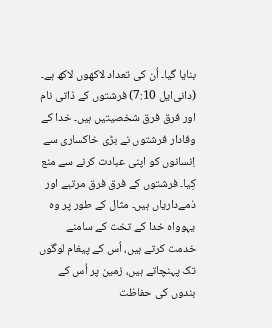بنایا گیا۔ اُن کی تعداد لاکھوں لاکھ ہے۔ (دانی‌ایل 7:10) فرشتوں کے ذاتی نام اور فرق فرق شخصیتیں ہیں۔ خدا کے وفادار فرشتوں نے بڑی خاکساری سے اِنسانوں کو اپنی عبادت کرنے سے منع کِیا۔ فرشتوں کے فرق فرق مرتبے اور ذمے‌داریاں ہیں۔ مثال کے طور پر وہ یہوواہ خدا کے تخت کے سامنے خدمت کرتے ہیں، اُس کے پیغام لوگوں تک پہنچاتے ہیں، زمین پر اُس کے بندوں کی حفاظت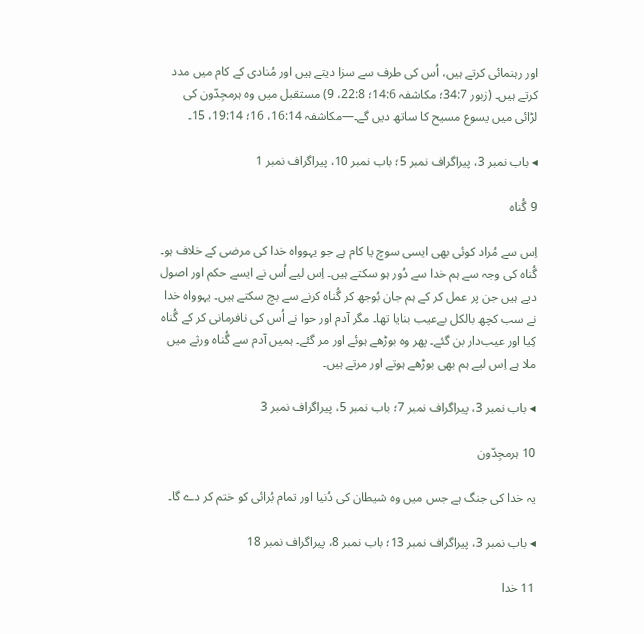اور رہنمائی کرتے ہیں، اُس کی طرف سے سزا دیتے ہیں اور مُنادی کے کام میں مدد کرتے ہیں۔ (زبور 34:7؛ مکاشفہ 14:6؛ 22:8، 9) مستقبل میں وہ ہرمجِدّون کی لڑائی میں یسوع مسیح کا ساتھ دیں گے۔—مکاشفہ 16:14، 16؛ 19:14، 15۔

◂ باب نمبر 3، پیراگراف نمبر 5؛ باب نمبر 10، پیراگراف نمبر 1

9 گُناہ

اِس سے مُراد کوئی بھی ایسی سوچ یا کام ہے جو یہوواہ خدا کی مرضی کے خلاف ہو۔ گُناہ کی وجہ سے ہم خدا سے دُور ہو سکتے ہیں۔ اِس لیے اُس نے ایسے حکم اور اصول دیے ہیں جن پر عمل کر کے ہم جان بُوجھ کر گُناہ کرنے سے بچ سکتے ہیں۔ یہوواہ خدا نے سب کچھ بالکل بے‌عیب بنایا تھا۔ مگر آدم اور حوا نے اُس کی نافرمانی کر کے گُناہ کِیا اور عیب‌دار بن گئے۔ پھر وہ بوڑھے ہوئے اور مر گئے۔ ہمیں آدم سے گُناہ ورثے میں ملا ہے اِس لیے ہم بھی بوڑھے ہوتے اور مرتے ہیں۔

◂ باب نمبر 3، پیراگراف نمبر 7؛ باب نمبر 5، پیراگراف نمبر 3

10 ہرمجِدّون

یہ خدا کی جنگ ہے جس میں وہ شیطان کی دُنیا اور تمام بُرائی کو ختم کر دے گا۔

◂ باب نمبر 3، پیراگراف نمبر 13؛ باب نمبر 8، پیراگراف نمبر 18

11 خدا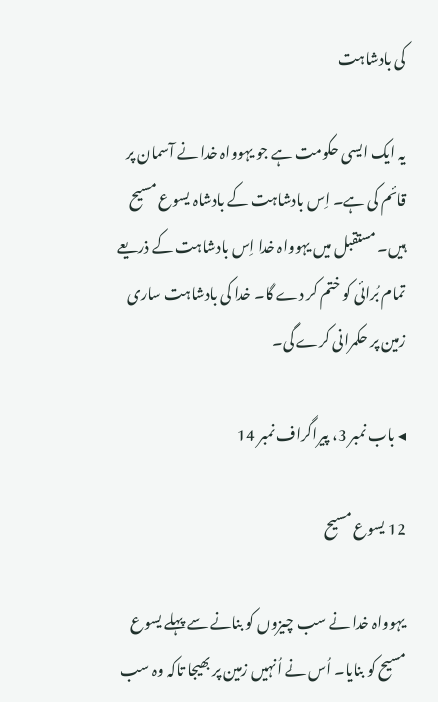کی بادشاہت

یہ ایک ایسی حکومت ہے جو یہوواہ خدا نے آسمان پر قائم کی ہے۔ اِس بادشاہت کے بادشاہ یسوع مسیح ہیں۔ مستقبل میں یہوواہ خدا اِس بادشاہت کے ذریعے تمام بُرائی کو ختم کر دے گا۔ خدا کی بادشاہت ساری زمین پر حکمرانی کرے گی۔

◂ باب نمبر 3، پیراگراف نمبر 14

12 یسوع مسیح

یہوواہ خدا نے سب چیزوں کو بنانے سے پہلے یسوع مسیح کو بنایا۔ اُس نے اُنہیں زمین پر بھیجا تاکہ وہ سب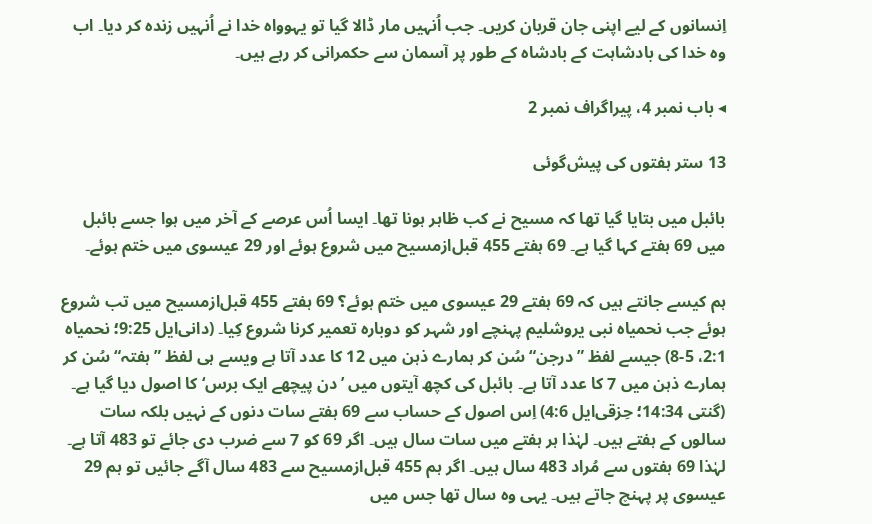اِنسانوں کے لیے اپنی جان قربان کریں۔ جب اُنہیں مار ڈالا گیا تو یہوواہ خدا نے اُنہیں زندہ کر دیا۔ اب وہ خدا کی بادشاہت کے بادشاہ کے طور پر آسمان سے حکمرانی کر رہے ہیں۔

◂ باب نمبر 4، پیراگراف نمبر 2

13 ستر ہفتوں کی پیش‌گوئی

بائبل میں بتایا گیا تھا کہ مسیح نے کب ظاہر ہونا تھا۔ ایسا اُس عرصے کے آخر میں ہوا جسے بائبل میں 69 ہفتے کہا گیا ہے۔ 69 ہفتے 455 قبل‌ازمسیح میں شروع ہوئے اور 29 عیسوی میں ختم ہوئے۔

ہم کیسے جانتے ہیں کہ 69 ہفتے 29 عیسوی میں ختم ہوئے؟ 69 ہفتے 455 قبل‌ازمسیح میں تب شروع ہوئے جب نحمیاہ نبی یروشلیم پہنچے اور شہر کو دوبارہ تعمیر کرنا شروع کِیا۔ (دانی‌ایل 9:25؛ نحمیاہ 2:1، 5-8) جیسے لفظ ”درجن“ سُن کر ہمارے ذہن میں 12 کا عدد آتا ہے ویسے ہی لفظ ”ہفتہ“ سُن کر ہمارے ذہن میں 7 کا عدد آتا ہے۔ بائبل کی کچھ آیتوں میں ’دن پیچھے ایک برس‘ کا اصول دیا گیا ہے۔ (گنتی 14:34؛ حِزقی‌ایل 4:6) اِس اصول کے حساب سے 69 ہفتے سات دنوں کے نہیں بلکہ سات سالوں کے ہفتے ہیں۔ لہٰذا ہر ہفتے میں سات سال ہیں۔ اگر 69 کو 7 سے ضرب دی جائے تو 483 آتا ہے۔ لہٰذا 69 ہفتوں سے مُراد 483 سال ہیں۔ اگر ہم 455 قبل‌ازمسیح سے 483 سال آگے جائیں تو ہم 29 عیسوی پر پہنچ جاتے ہیں۔ یہی وہ سال تھا جس میں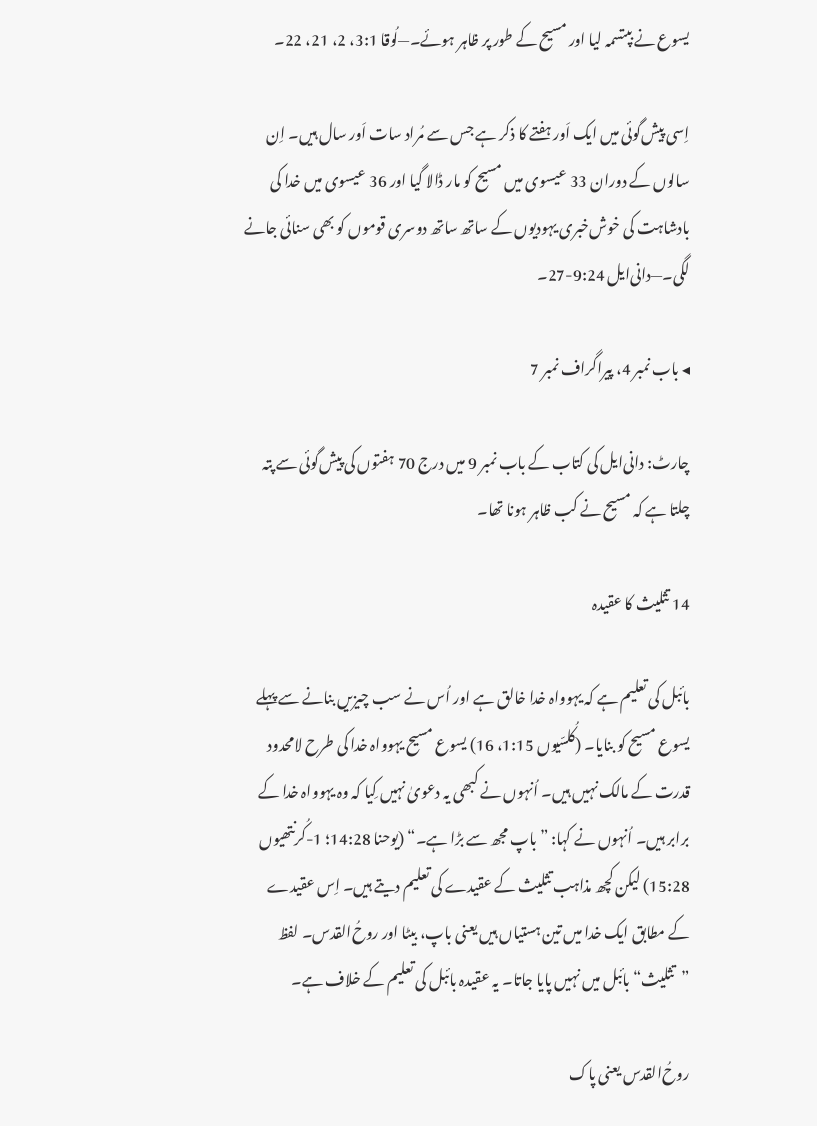یسوع نے بپتسمہ لیا اور مسیح کے طور پر ظاہر ہوئے۔—لُوقا 3:1، 2، 21، 22۔

اِسی پیش‌گوئی میں ایک اَور ہفتے کا ذکر ہے جس سے مُراد سات اَور سال ہیں۔ اِن سالوں کے دوران 33 عیسوی میں مسیح کو مار ڈالا گیا اور 36 عیسوی میں خدا کی بادشاہت کی خوش‌خبری یہودیوں کے ساتھ ساتھ دوسری قوموں کو بھی سنائی جانے لگی۔—دانی‌ایل 9:24-27۔

◂ باب نمبر 4، پیراگراف نمبر 7

چارٹ: دانی‌ایل کی کتاب کے باب نمبر 9 میں درج 70 ہفتوں کی پیش‌گوئی سے پتہ چلتا ہے کہ مسیح نے کب ظاہر ہونا تھا۔

14 تثلیث کا عقیدہ

بائبل کی تعلیم ہے کہ یہوواہ خدا خالق ہے اور اُس نے سب چیزیں بنانے سے پہلے یسوع مسیح کو بنایا۔ (کُلسّیوں 1:15، 16) یسوع مسیح یہوواہ خدا کی طرح لامحدود قدرت کے مالک نہیں ہیں۔ اُنہوں نے کبھی یہ دعویٰ نہیں کِیا کہ وہ یہوواہ خدا کے برابر ہیں۔ اُنہوں نے کہا: ”باپ مجھ سے بڑا ہے۔“ (یوحنا 14:28؛ 1-کُرنتھیوں 15:28) لیکن کچھ مذاہب تثلیث کے عقیدے کی تعلیم دیتے ہیں۔ اِس عقیدے کے مطابق ایک خدا میں تین ہستیاں ہیں یعنی باپ، بیٹا اور روحُ‌القدس۔ لفظ ”تثلیث“ بائبل میں نہیں پایا جاتا۔ یہ عقیدہ بائبل کی تعلیم کے خلاف ہے۔

روحُ‌القدس یعنی پاک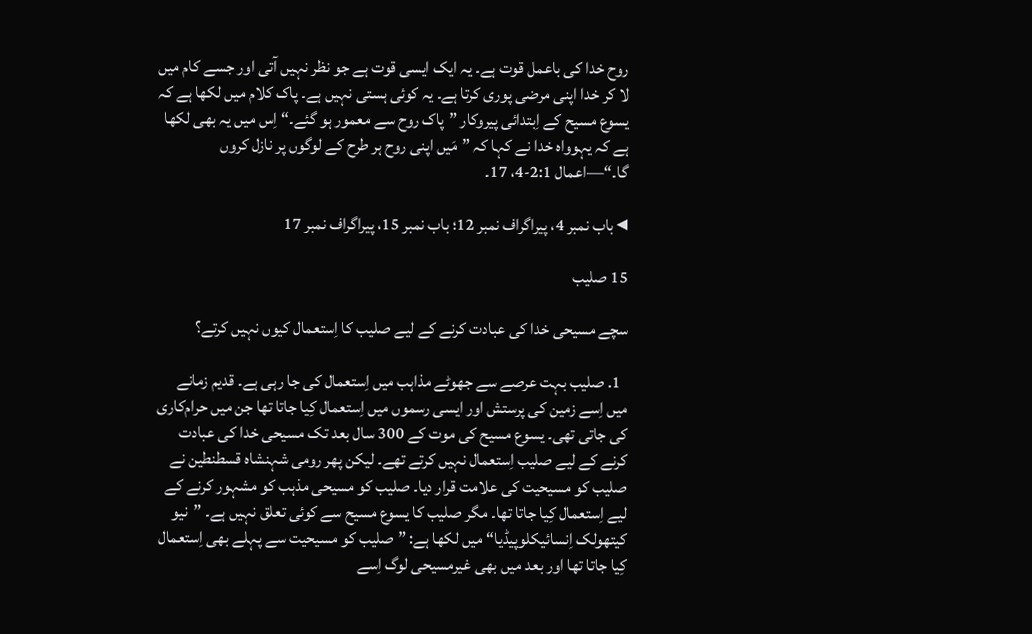روح خدا کی باعمل قوت ہے۔ یہ ایک ایسی قوت ہے جو نظر نہیں آتی اور جسے کام میں لا کر خدا اپنی مرضی پوری کرتا ہے۔ یہ کوئی ہستی نہیں ہے۔ پاک کلام میں لکھا ہے کہ یسوع مسیح کے اِبتدائی پیروکار ”پاک روح سے معمور ہو گئے۔“ اِس میں یہ بھی لکھا ہے کہ یہوواہ خدا نے کہا کہ ”مَیں اپنی روح ہر طرح کے لوگوں پر نازل کروں گا۔“—اعمال 2:1-4، 17۔

◂ باب نمبر 4، پیراگراف نمبر 12؛ باب نمبر 15، پیراگراف نمبر 17

15 صلیب

سچے مسیحی خدا کی عبادت کرنے کے لیے صلیب کا اِستعمال کیوں نہیں کرتے؟

  1. صلیب بہت عرصے سے جھوٹے مذاہب میں اِستعمال کی جا رہی ہے۔ قدیم زمانے میں اِسے زمین کی پرستش اور ایسی رسموں میں اِستعمال کِیا جاتا تھا جن میں حرام‌کاری کی جاتی تھی۔ یسوع مسیح کی موت کے 300 سال بعد تک مسیحی خدا کی عبادت کرنے کے لیے صلیب اِستعمال نہیں کرتے تھے۔ لیکن پھر رومی شہنشاہ قسطنطین نے صلیب کو مسیحیت کی علامت قرار دیا۔ صلیب کو مسیحی مذہب کو مشہور کرنے کے لیے اِستعمال کِیا جاتا تھا۔ مگر صلیب کا یسوع مسیح سے کوئی تعلق نہیں ہے۔ ”نیو کیتھولک اِنسائیکلوپیڈیا“ میں لکھا ہے: ”صلیب کو مسیحیت سے پہلے بھی اِستعمال کِیا جاتا تھا اور بعد میں بھی غیرمسیحی لوگ اِسے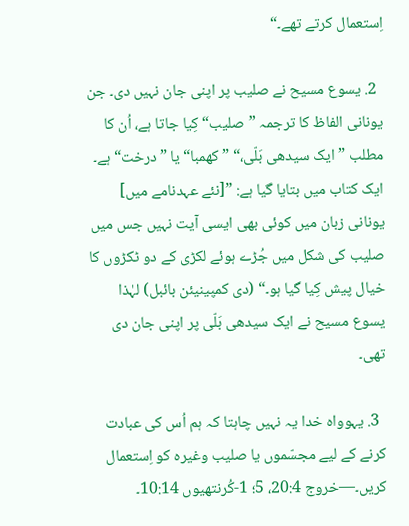اِستعمال کرتے تھے۔“

  2. یسوع مسیح نے صلیب پر اپنی جان نہیں دی۔ جن یونانی الفاظ کا ترجمہ ”صلیب“ کِیا جاتا ہے، اُن کا مطلب ”ایک سیدھی بَلّی،“ ”کھمبا“ یا ”درخت“ ہے۔ ایک کتاب میں بتایا گیا ہے: ”[نئے عہدنامے میں] یونانی زبان میں کوئی بھی ایسی آیت نہیں جس میں صلیب کی شکل میں جُڑے ہوئے لکڑی کے دو ٹکڑوں کا خیال پیش کِیا گیا ہو۔“ (دی کمپینیئن بائبل) لہٰذا یسوع مسیح نے ایک سیدھی بَلّی پر اپنی جان دی تھی۔

  3. یہوواہ خدا یہ نہیں چاہتا کہ ہم اُس کی عبادت کرنے کے لیے مجسّموں یا صلیب وغیرہ کو اِستعمال کریں۔—خروج 20:4، 5؛ 1-کُرنتھیوں 10:14۔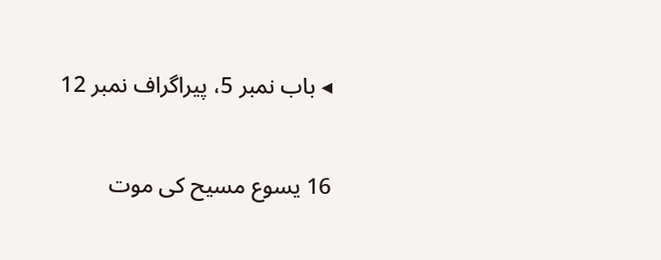◂ باب نمبر 5، پیراگراف نمبر 12

16 یسوع مسیح کی موت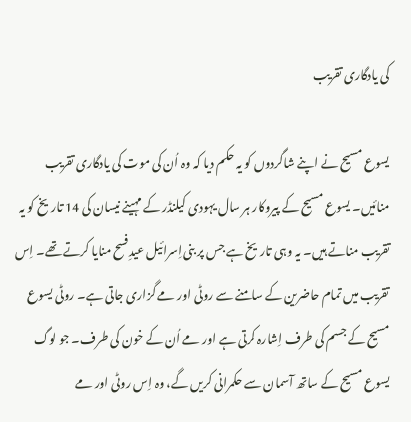کی یادگاری تقریب

یسوع مسیح نے اپنے شاگردوں کو یہ حکم دیا کہ وہ اُن کی موت کی یادگاری تقریب منائیں۔ یسوع مسیح کے پیروکار ہر سال یہودی کیلنڈر کے مہینے نیسان کی 14 تاریخ کو یہ تقریب مناتے ہیں۔ یہ وہی تاریخ ہے جس پر بنی‌اِسرائیل عیدِفسح منایا کرتے تھے۔ اِس تقریب میں تمام حاضرین کے سامنے سے روٹی اور مے گزاری جاتی ہے۔ روٹی یسوع مسیح کے جسم کی طرف اِشارہ کرتی ہے اور مے اُن کے خون کی طرف۔ جو لوگ یسوع مسیح کے ساتھ آسمان سے حکمرانی کریں گے، وہ اِس روٹی اور مے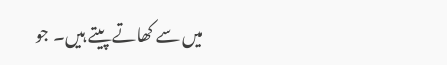میں سے کھاتے پیتے ہیں۔ جو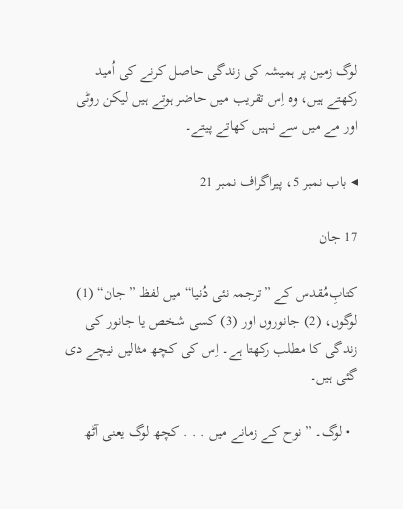لوگ زمین پر ہمیشہ کی زندگی حاصل کرنے کی اُمید رکھتے ہیں، وہ اِس تقریب میں حاضر ہوتے ہیں لیکن روٹی اور مے میں سے نہیں کھاتے پیتے۔

◂ باب نمبر 5، پیراگراف نمبر 21

17 جان

کتابِ‌مُقدس کے ”ترجمہ نئی دُنیا“ میں لفظ ”جان“ (1) لوگوں، (2) جانوروں اور (3) کسی شخص یا جانور کی زندگی کا مطلب رکھتا ہے۔ اِس کی کچھ مثالیں نیچے دی گئی ہیں۔

  • لوگ۔ ”نوح کے زمانے میں . . . کچھ لوگ یعنی آٹھ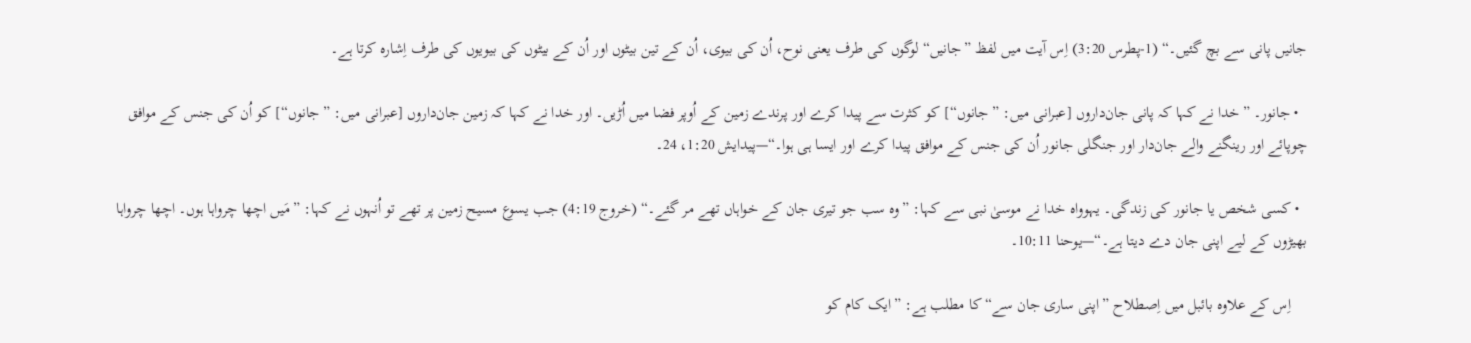جانیں پانی سے بچ گئیں۔“ (1-پطرس 3:20) اِس آیت میں لفظ ”جانیں“ لوگوں کی طرف یعنی نوح، اُن کی بیوی، اُن کے تین بیٹوں اور اُن کے بیٹوں کی بیویوں کی طرف اِشارہ کرتا ہے۔

  • جانور۔ ”خدا نے کہا کہ پانی جان‌داروں [عبرانی میں: ”جانوں“] کو کثرت سے پیدا کرے اور پرندے زمین کے اُوپر فضا میں اُڑیں۔ اور خدا نے کہا کہ زمین جان‌داروں [عبرانی میں: ”جانوں“] کو اُن کی جنس کے موافق چوپائے اور رینگنے والے جان‌دار اور جنگلی جانور اُن کی جنس کے موافق پیدا کرے اور ایسا ہی ہوا۔“—پیدایش 1:20، 24۔

  • کسی شخص یا جانور کی زندگی۔ یہوواہ خدا نے موسیٰ نبی سے کہا: ”وہ سب جو تیری جان کے خواہاں تھے مر گئے۔“ (خروج 4:19) جب یسوع مسیح زمین پر تھے تو اُنہوں نے کہا: ”مَیں اچھا چرواہا ہوں۔ اچھا چرواہا بھیڑوں کے لیے اپنی جان دے دیتا ہے۔“—یوحنا 10:11۔

    اِس کے علاوہ بائبل میں اِصطلا‌ح ”اپنی ساری جان سے“ کا مطلب ہے: ”ایک کام کو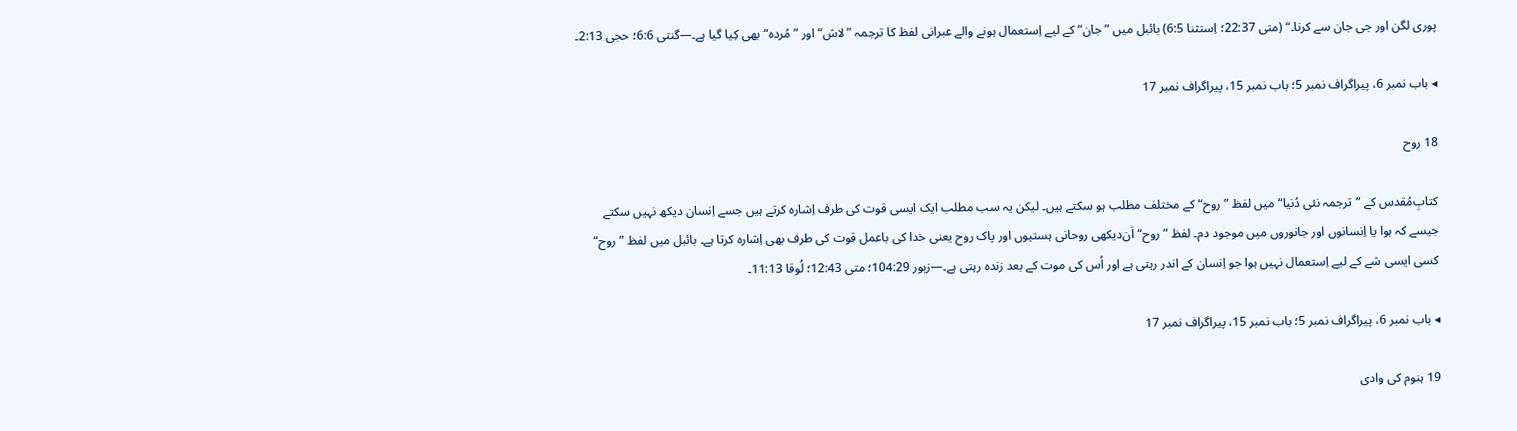پوری لگن اور جی جان سے کرنا۔“ (متی 22:37؛ اِستثنا 6:5) بائبل میں ”جان“ کے لیے اِستعمال ہونے والے عبرانی لفظ کا ترجمہ ”لاش“ اور ”مُردہ“ بھی کِیا گیا ہے۔—گنتی 6:6؛ حجی 2:13۔

◂ باب نمبر 6، پیراگراف نمبر 5؛ باب نمبر 15، پیراگراف نمبر 17

18 روح

کتابِ‌مُقدس کے ”ترجمہ نئی دُنیا“ میں لفظ ”روح“ کے مختلف مطلب ہو سکتے ہیں۔ لیکن یہ سب مطلب ایک ایسی قوت کی طرف اِشارہ کرتے ہیں جسے اِنسان دیکھ نہیں سکتے جیسے کہ ہوا یا اِنسانوں اور جانوروں میں موجود دم۔ لفظ ”روح“ اَن‌دیکھی روحانی ہستیوں اور پاک روح یعنی خدا کی باعمل قوت کی طرف بھی اِشارہ کرتا ہے۔ بائبل میں لفظ ”روح“ کسی ایسی شے کے لیے اِستعمال نہیں ہوا جو اِنسان کے اندر رہتی ہے اور اُس کی موت کے بعد زندہ رہتی ہے۔—زبور 104:29؛ متی 12:43؛ لُوقا 11:13۔

◂ باب نمبر 6، پیراگراف نمبر 5؛ باب نمبر 15، پیراگراف نمبر 17

19 ہنوم کی وادی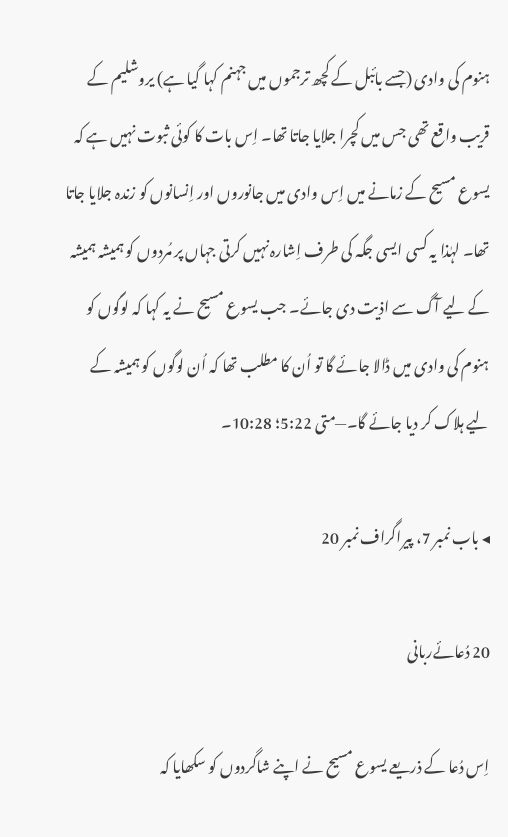ہنوم کی وادی (جسے بائبل کے کچھ ترجموں میں جہنم کہا گیا ہے) یروشلیم کے قریب واقع تھی جس میں کچرا جلایا جاتا تھا۔ اِس بات کا کوئی ثبوت نہیں ہے کہ یسوع مسیح کے زمانے میں اِس وادی میں جانوروں اور اِنسانوں کو زندہ جلایا جاتا تھا۔ لہٰذا یہ کسی ایسی جگہ کی طرف اِشارہ نہیں کرتی جہاں پر مُردوں کو ہمیشہ ہمیشہ کے لیے آگ سے اذیت دی جائے۔ جب یسوع مسیح نے یہ کہا کہ لوگوں کو ہنوم کی وادی میں ڈالا جائے گا تو اُن کا مطلب تھا کہ اُن لوگوں کو ہمیشہ کے لیے ہلاک کر دیا جائے گا۔—متی 5:22؛ 10:28۔

◂ باب نمبر 7، پیراگراف نمبر 20

20 دُعائے‌ربانی

اِس دُعا کے ذریعے یسوع مسیح نے اپنے شاگردوں کو سکھایا کہ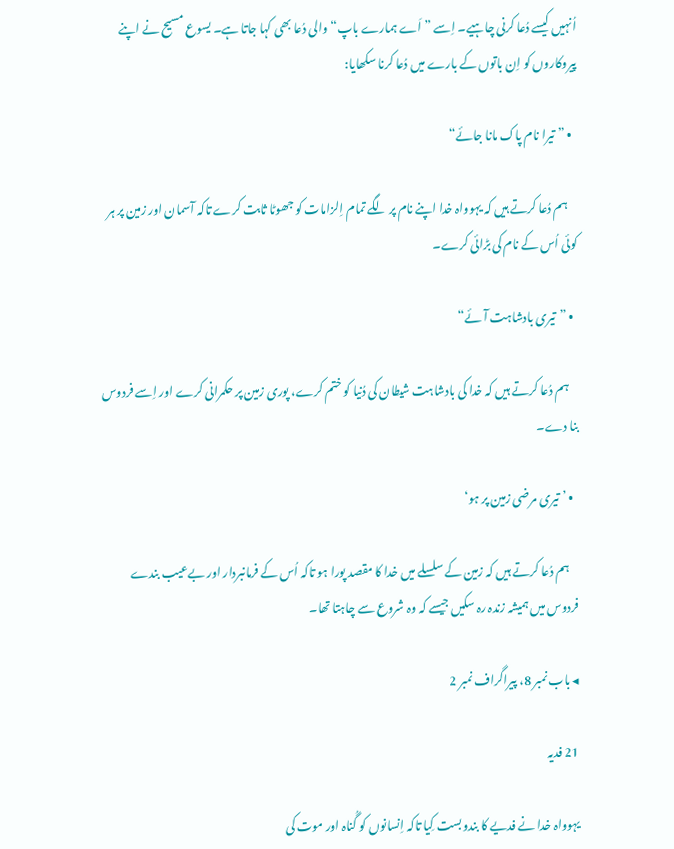اُنہیں کیسے دُعا کرنی چاہیے۔ اِسے ”اَے ہمارے باپ“ والی دُعا بھی کہا جاتا ہے۔ یسوع مسیح نے اپنے پیروکاروں کو اِن باتوں کے بارے میں دُعا کرنا سکھایا:

  • ”تیرا نام پاک مانا جائے“

    ہم دُعا کرتے ہیں کہ یہوواہ خدا اپنے نام پر لگے تمام اِلزامات کو جھوٹا ثابت کرے تاکہ آسمان اور زمین پر ہر کوئی اُس کے نام کی بڑائی کرے۔

  • ”تیری بادشاہت آئے“

    ہم دُعا کرتے ہیں کہ خدا کی بادشاہت شیطان کی دُنیا کو ختم کرے، پوری زمین پر حکمرانی کرے اور اِسے فردوس بنا دے۔

  • ’تیری مرضی زمین پر ہو‘

    ہم دُعا کرتے ہیں کہ زمین کے سلسلے میں خدا کا مقصد پورا ہو تاکہ اُس کے فرمانبردار اور بے‌عیب بندے فردوس میں ہمیشہ زندہ رہ سکیں جیسے کہ وہ شروع سے چاہتا تھا۔

◂ باب نمبر 8، پیراگراف نمبر 2

21 فدیہ

یہوواہ خدا نے فدیے کا بندوبست کِیا تاکہ اِنسانوں کو گُناہ اور موت کی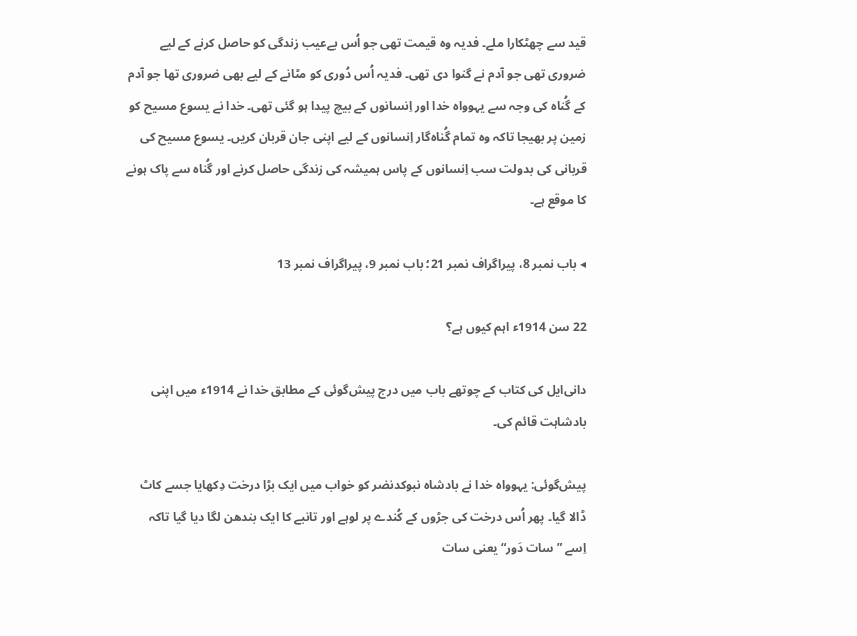قید سے چھٹکارا ملے۔ فدیہ وہ قیمت تھی جو اُس بے‌عیب زندگی کو حاصل کرنے کے لیے ضروری تھی جو آدم نے گنوا دی تھی۔ فدیہ اُس دُوری کو مٹانے کے لیے بھی ضروری تھا جو آدم کے گُناہ کی وجہ سے یہوواہ خدا اور اِنسانوں کے بیچ پیدا ہو گئی تھی۔ خدا نے یسوع مسیح کو زمین پر بھیجا تاکہ وہ تمام گُناہ‌گار اِنسانوں کے لیے اپنی جان قربان کریں۔ یسوع مسیح کی قربانی کی بدولت سب اِنسانوں کے پاس ہمیشہ کی زندگی حاصل کرنے اور گُناہ سے پاک ہونے کا موقع ہے۔

◂ باب نمبر 8، پیراگراف نمبر 21؛ باب نمبر 9، پیراگراف نمبر 13

22 سن 1914ء اہم کیوں ہے؟

دانی‌ایل کی کتاب کے چوتھے باب میں درج پیش‌گوئی کے مطابق خدا نے 1914ء میں اپنی بادشاہت قائم کی۔

پیش‌گوئی: یہوواہ خدا نے بادشاہ نبوکدنضر کو خواب میں ایک بڑا درخت دِکھایا جسے کاٹ ڈالا گیا۔ پھر اُس درخت کی جڑوں کے کُندے پر لوہے اور تانبے کا ایک بندھن لگا دیا گیا تاکہ اِسے ”سات دَور“ یعنی سات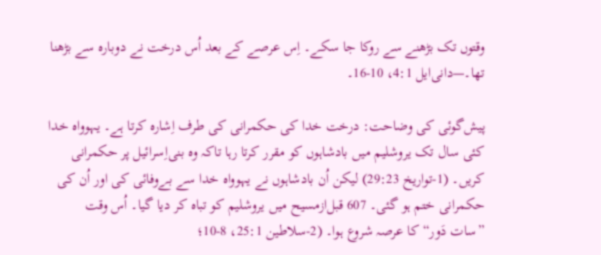وقتوں تک بڑھنے سے روکا جا سکے۔ اِس عرصے کے بعد اُس درخت نے دوبارہ سے بڑھنا تھا۔—دانی‌ایل 4:1، 10-16۔

پیش‌گوئی کی وضاحت: درخت خدا کی حکمرانی کی طرف اِشارہ کرتا ہے۔ یہوواہ خدا کئی سال تک یروشلیم میں بادشاہوں کو مقرر کرتا رہا تاکہ وہ بنی‌اِسرائیل پر حکمرانی کریں۔ (1-تواریخ 29:23) لیکن اُن بادشاہوں نے یہوواہ خدا سے بے‌وفائی کی اور اُن کی حکمرانی ختم ہو گئی۔ 607 قبل‌ازمسیح میں یروشلیم کو تباہ کر دیا گیا۔ اُس وقت ”سات دَور“ کا عرصہ شروع ہوا۔ (2-سلاطین 25:1، 8-10؛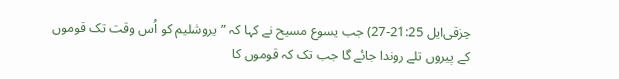حِزقی‌ایل 21:25-27) جب یسوع مسیح نے کہا کہ ”یروشلیم کو اُس وقت تک قوموں کے پیروں تلے روندا جائے گا جب تک کہ قوموں کا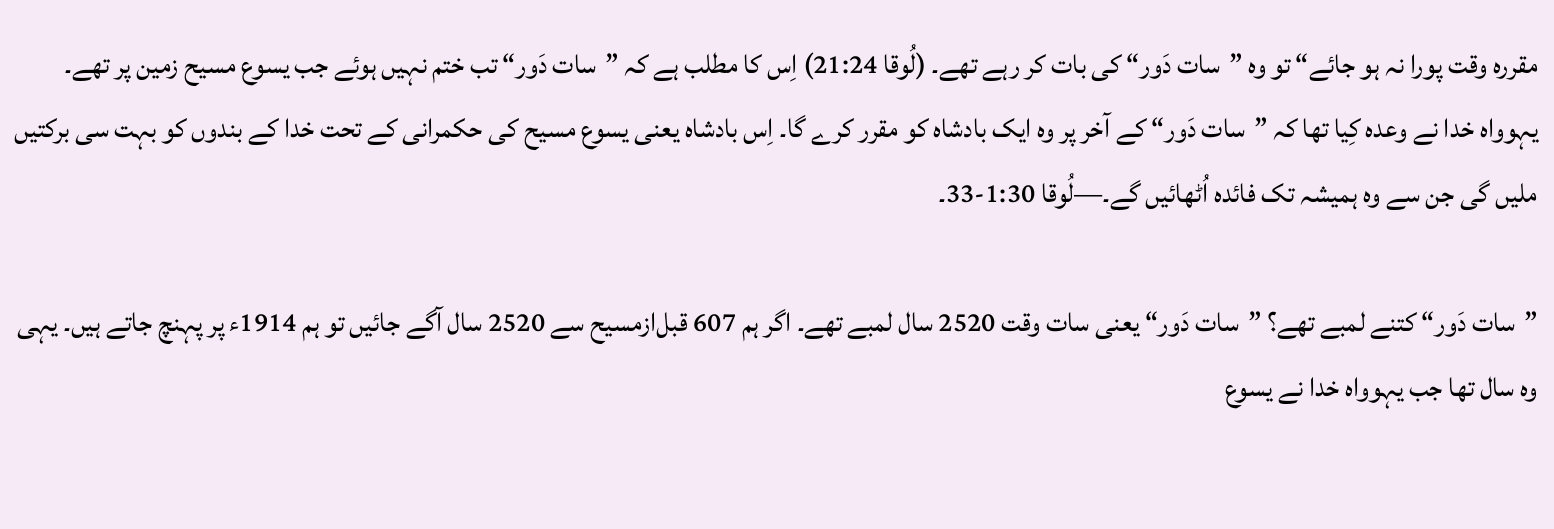مقررہ وقت پورا نہ ہو جائے“ تو وہ ”سات دَور“ کی بات کر رہے تھے۔ (لُوقا 21:24) اِس کا مطلب ہے کہ ”سات دَور“ تب ختم نہیں ہوئے جب یسوع مسیح زمین پر تھے۔ یہوواہ خدا نے وعدہ کِیا تھا کہ ”سات دَور“ کے آخر پر وہ ایک بادشاہ کو مقرر کرے گا۔ اِس بادشاہ یعنی یسوع مسیح کی حکمرانی کے تحت خدا کے بندوں کو بہت سی برکتیں ملیں گی جن سے وہ ہمیشہ تک فائدہ اُٹھائیں گے۔—لُوقا 1:30-33۔

”سات دَور“ کتنے لمبے تھے؟ ”سات دَور“ یعنی سات وقت 2520 سال لمبے تھے۔ اگر ہم 607 قبل‌ازمسیح سے 2520 سال آگے جائیں تو ہم 1914ء پر پہنچ جاتے ہیں۔ یہی وہ سال تھا جب یہوواہ خدا نے یسوع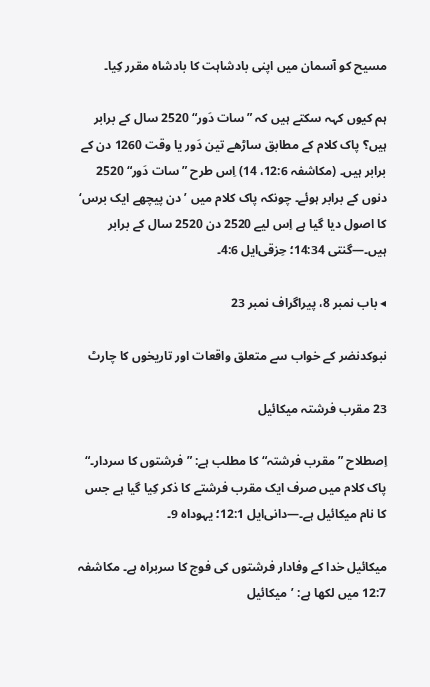مسیح کو آسمان میں اپنی بادشاہت کا بادشاہ مقرر کِیا۔

ہم کیوں کہہ سکتے ہیں کہ ”سات دَور“ 2520 سال کے برابر ہیں؟ پاک کلام کے مطابق ساڑھے تین دَور یا وقت 1260 دن کے برابر ہیں۔ (مکاشفہ 12:6، 14) اِس طرح ”سات دَور“ 2520 دنوں کے برابر ہوئے۔ چونکہ پاک کلام میں ’دن پیچھے ایک برس‘ کا اصول دیا گیا ہے اِس لیے 2520 دن 2520 سال کے برابر ہیں۔—گنتی 14:34؛ حِزقی‌ایل 4:6۔

◂ باب نمبر 8، پیراگراف نمبر 23

نبوکدنضر کے خواب سے متعلق واقعات اور تاریخوں کا چارٹ

23 مقرب فرشتہ میکائیل

اِصطلا‌ح ”مقرب فرشتہ“ کا مطلب ہے: ”فرشتوں کا سردار۔“ پاک کلام میں صرف ایک مقرب فرشتے کا ذکر کِیا گیا ہے جس کا نام میکائیل ہے۔—دانی‌ایل 12:1؛ یہوداہ 9۔

میکائیل خدا کے وفادار فرشتوں کی فوج کا سربراہ ہے۔ مکاشفہ 12:7 میں لکھا ہے: ’میکائیل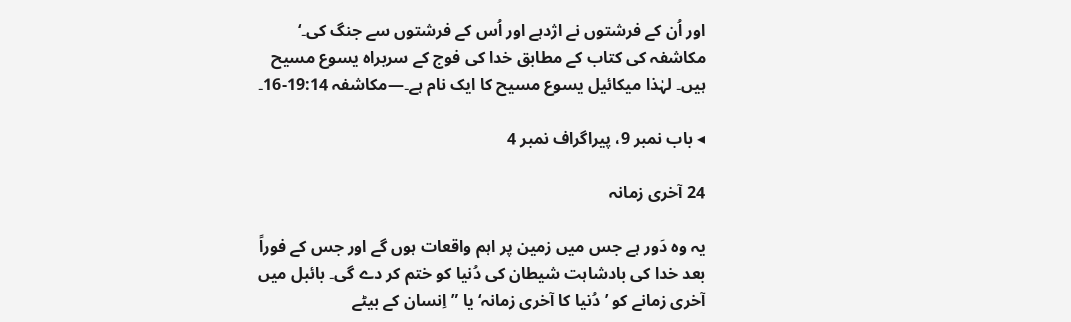اور اُن کے فرشتوں نے اژدہے اور اُس کے فرشتوں سے جنگ کی۔‘ مکاشفہ کی کتاب کے مطابق خدا کی فوج کے سربراہ یسوع مسیح ہیں۔ لہٰذا میکائیل یسوع مسیح کا ایک نام ہے۔—مکاشفہ 19:14-16۔

◂ باب نمبر 9، پیراگراف نمبر 4

24 آخری زمانہ

یہ وہ دَور ہے جس میں زمین پر اہم واقعات ہوں گے اور جس کے فوراً بعد خدا کی بادشاہت شیطان کی دُنیا کو ختم کر دے گی۔ بائبل میں آخری زمانے کو ’دُنیا کا آخری زمانہ‘ یا ”اِنسان کے بیٹے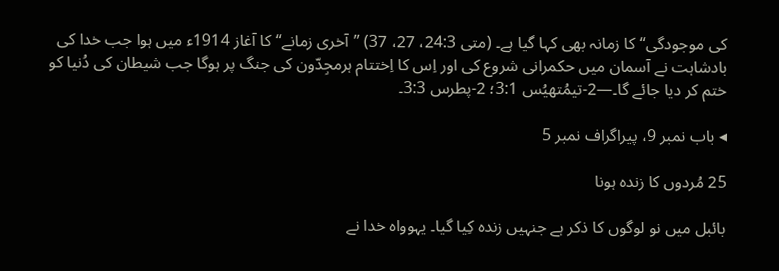کی موجودگی“ کا زمانہ بھی کہا گیا ہے۔ (متی 24:3، 27، 37) ”آخری زمانے“ کا آغاز 1914ء میں ہوا جب خدا کی بادشاہت نے آسمان میں حکمرانی شروع کی اور اِس کا اِختتام ہرمجِدّون کی جنگ پر ہوگا جب شیطان کی دُنیا کو ختم کر دیا جائے گا۔—2-تیمُتھیُس 3:1؛ 2-پطرس 3:3۔

◂ باب نمبر 9، پیراگراف نمبر 5

25 مُردوں کا زندہ ہونا

بائبل میں نو لوگوں کا ذکر ہے جنہیں زندہ کِیا گیا۔ یہوواہ خدا نے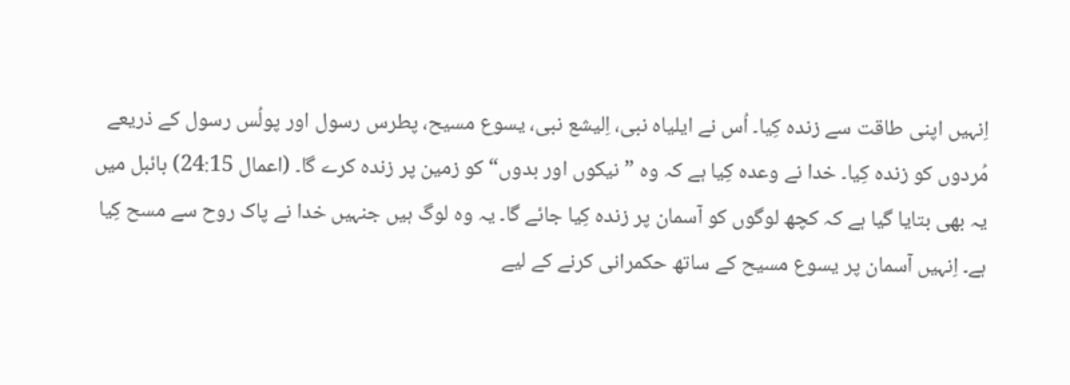اِنہیں اپنی طاقت سے زندہ کِیا۔ اُس نے ایلیاہ نبی، اِلیشع نبی، یسوع مسیح، پطرس رسول اور پولُس رسول کے ذریعے مُردوں کو زندہ کِیا۔ خدا نے وعدہ کِیا ہے کہ وہ ”نیکوں اور بدوں“ کو زمین پر زندہ کرے گا۔ (اعمال 24:15) بائبل میں یہ بھی بتایا گیا ہے کہ کچھ لوگوں کو آسمان پر زندہ کِیا جائے گا۔ یہ وہ لوگ ہیں جنہیں خدا نے پاک روح سے مسح کِیا ہے۔ اِنہیں آسمان پر یسوع مسیح کے ساتھ حکمرانی کرنے کے لیے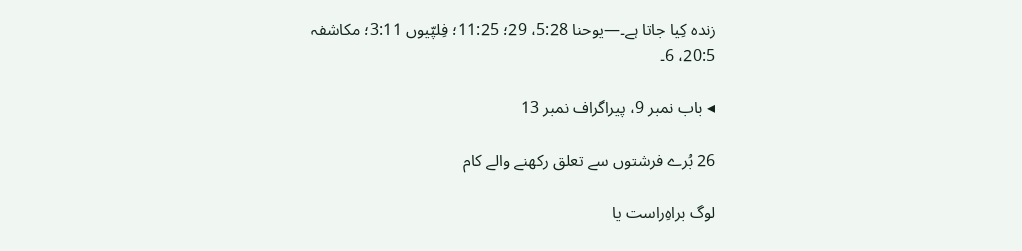زندہ کِیا جاتا ہے۔—یوحنا 5:28، 29؛ 11:25؛ فِلپّیوں 3:11؛ مکاشفہ 20:5، 6۔

◂ باب نمبر 9، پیراگراف نمبر 13

26 بُرے فرشتوں سے تعلق رکھنے والے کام

لوگ براہِ‌راست یا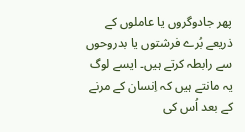پھر جادوگروں یا عاملوں کے ذریعے بُرے فرشتوں یا بدروحوں سے رابطہ کرتے ہیں۔ ایسے لوگ یہ مانتے ہیں کہ اِنسان کے مرنے کے بعد اُس کی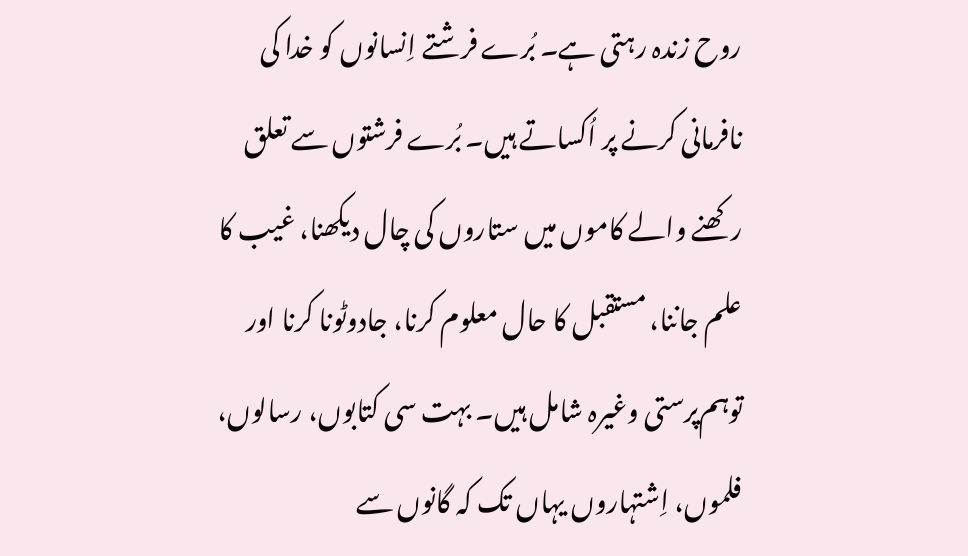روح زندہ رہتی ہے۔ بُرے فرشتے اِنسانوں کو خدا کی نافرمانی کرنے پر اُکساتے ہیں۔ بُرے فرشتوں سے تعلق رکھنے والے کاموں میں ستاروں کی چال دیکھنا، غیب کا علم جاننا، مستقبل کا حال معلوم کرنا، جادوٹونا کرنا اور توہم‌پرستی وغیرہ شامل ہیں۔ بہت سی کتابوں، رسالوں، فلموں، اِشتہاروں یہاں تک کہ گانوں سے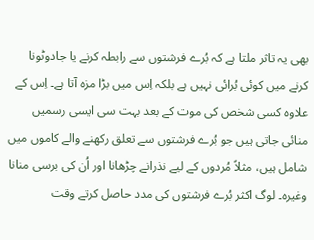بھی یہ تاثر ملتا ہے کہ بُرے فرشتوں سے رابطہ کرنے یا جادوٹونا کرنے میں کوئی بُرائی نہیں ہے بلکہ اِس میں بڑا مزہ آتا ہے۔ اِس کے علاوہ کسی شخص کی موت کے بعد بہت سی ایسی رسمیں منائی جاتی ہیں جو بُرے فرشتوں سے تعلق رکھنے والے کاموں میں شامل ہیں، مثلاً مُردوں کے لیے نذرانے چڑھانا اور اُن کی برسی منانا وغیرہ۔ لوگ اکثر بُرے فرشتوں کی مدد حاصل کرتے وقت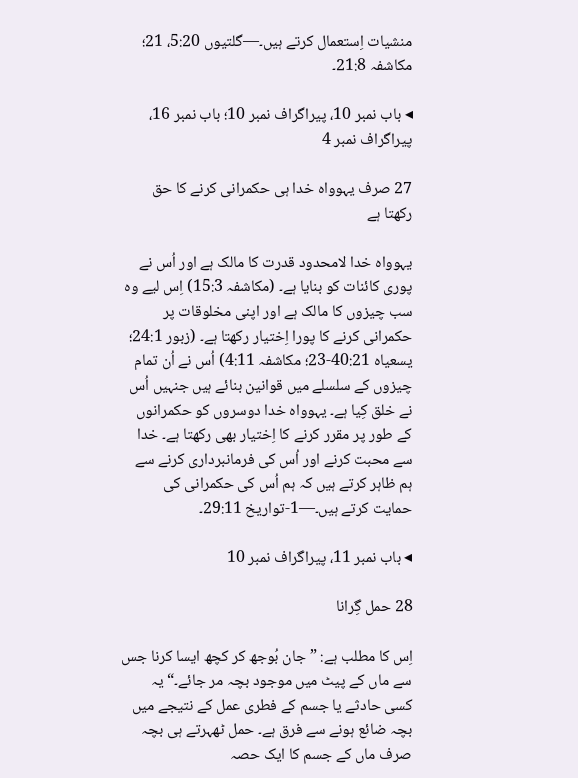منشیات اِستعمال کرتے ہیں۔—گلتیوں 5:20، 21؛ مکاشفہ 21:8۔

◂ باب نمبر 10، پیراگراف نمبر 10؛ باب نمبر 16، پیراگراف نمبر 4

27 صرف یہوواہ خدا ہی حکمرانی کرنے کا حق رکھتا ہے

یہوواہ خدا لامحدود قدرت کا مالک ہے اور اُس نے پوری کائنات کو بنایا ہے۔ (مکاشفہ 15:3) اِس لیے وہ سب چیزوں کا مالک ہے اور اپنی مخلوقات پر حکمرانی کرنے کا پورا اِختیار رکھتا ہے۔ (زبور 24:1؛ یسعیاہ 40:21-23؛ مکاشفہ 4:11) اُس نے اُن تمام چیزوں کے سلسلے میں قوانین بنائے ہیں جنہیں اُس نے خلق کِیا ہے۔ یہوواہ خدا دوسروں کو حکمرانوں کے طور پر مقرر کرنے کا اِختیار بھی رکھتا ہے۔ خدا سے محبت کرنے اور اُس کی فرمانبرداری کرنے سے ہم ظاہر کرتے ہیں کہ ہم اُس کی حکمرانی کی حمایت کرتے ہیں۔—1-تواریخ 29:11۔

◂ باب نمبر 11، پیراگراف نمبر 10

28 حمل گِرانا

اِس کا مطلب ہے: ”جان بُوجھ کر کچھ ایسا کرنا جس سے ماں کے پیٹ میں موجود بچہ مر جائے۔“ یہ کسی حادثے یا جسم کے فطری عمل کے نتیجے میں بچہ ضائع ہونے سے فرق ہے۔ حمل ٹھہرتے ہی بچہ صرف ماں کے جسم کا ایک حصہ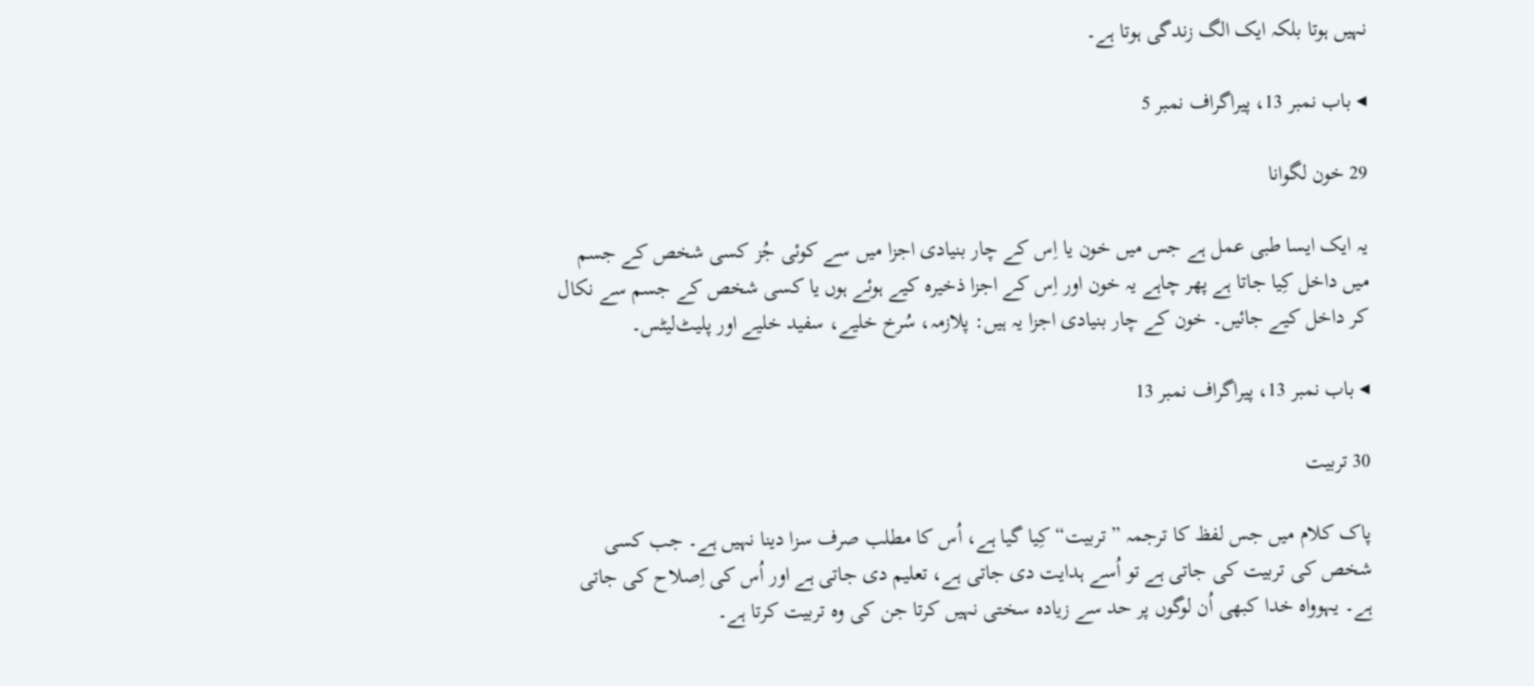نہیں ہوتا بلکہ ایک الگ زندگی ہوتا ہے۔

◂ باب نمبر 13، پیراگراف نمبر 5

29 خون لگوانا

یہ ایک ایسا طبی عمل ہے جس میں خون یا اِس کے چار بنیادی اجزا میں سے کوئی جُز کسی شخص کے جسم میں داخل کِیا جاتا ہے پھر چاہے یہ خون اور اِس کے اجزا ذخیرہ کیے ہوئے ہوں یا کسی شخص کے جسم سے نکال کر داخل کیے جائیں۔ خون کے چار بنیادی اجزا یہ ہیں: پلازمہ، سُرخ خلیے، سفید خلیے اور پلیٹ‌لیٹس۔

◂ باب نمبر 13، پیراگراف نمبر 13

30 تربیت

پاک کلام میں جس لفظ کا ترجمہ ”تربیت“ کِیا گیا ہے، اُس کا مطلب صرف سزا دینا نہیں ہے۔ جب کسی شخص کی تربیت کی جاتی ہے تو اُسے ہدایت دی جاتی ہے، تعلیم دی جاتی ہے اور اُس کی اِصلاح کی جاتی ہے۔ یہوواہ خدا کبھی اُن لوگوں پر حد سے زیادہ سختی نہیں کرتا جن کی وہ تربیت کرتا ہے۔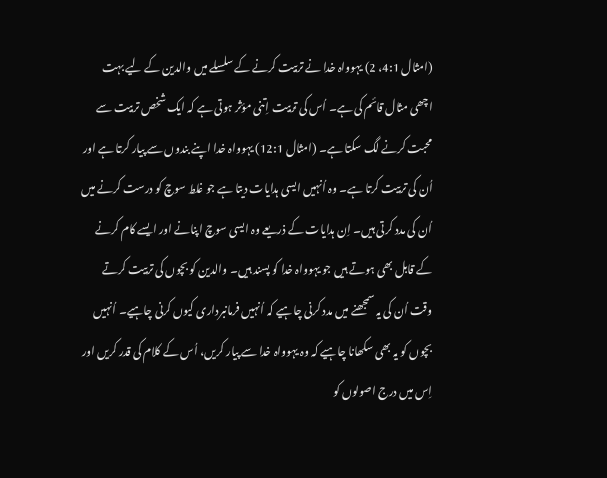(امثال 4:1، 2) یہوواہ خدا نے تربیت کرنے کے سلسلے میں والدین کے لیے بہت اچھی مثال قائم کی ہے۔ اُس کی تربیت اِتنی مؤثر ہوتی ہے کہ ایک شخص تربیت سے محبت کرنے لگ سکتا ہے۔ (امثال 12:1) یہوواہ خدا اپنے بندوں سے پیار کرتا ہے اور اُن کی تربیت کرتا ہے۔ وہ اُنہیں ایسی ہدایات دیتا ہے جو غلط سوچ کو درست کرنے میں اُن کی مدد کرتی ہیں۔ اِن ہدایات کے ذریعے وہ ایسی سوچ اپنانے اور ایسے کام کرنے کے قابل بھی ہوتے ہیں جو یہوواہ خدا کو پسند ہیں۔ والدین کو بچوں کی تربیت کرتے وقت اُن کی یہ سمجھنے میں مدد کرنی چاہیے کہ اُنہیں فرمانبرداری کیوں کرنی چاہیے۔ اُنہیں بچوں کو یہ بھی سکھانا چاہیے کہ وہ یہوواہ خدا سے پیار کریں، اُس کے کلام کی قدر کریں اور اِس میں درج اصولوں کو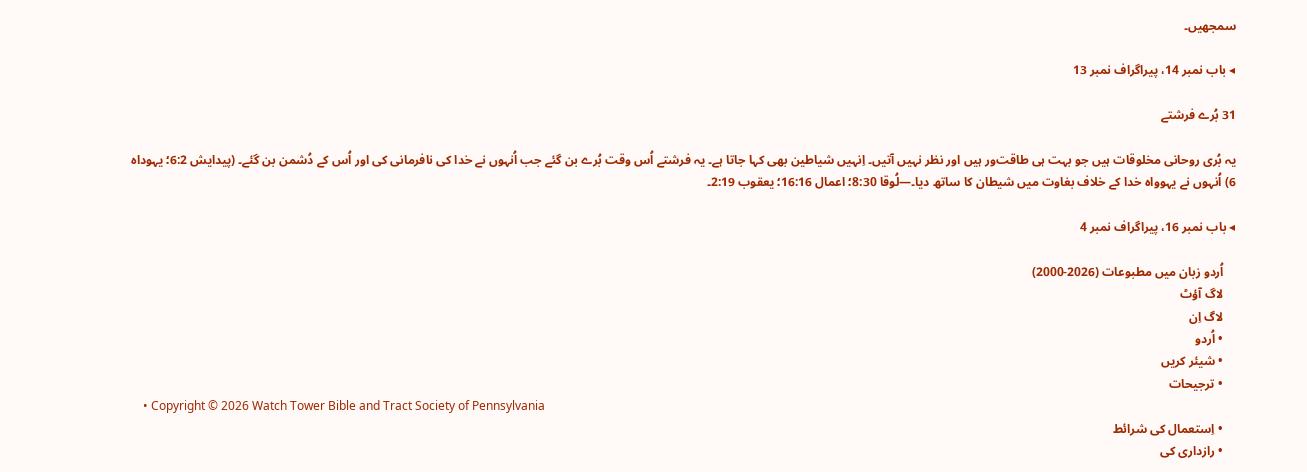سمجھیں۔

◂ باب نمبر 14، پیراگراف نمبر 13

31 بُرے فرشتے

یہ بُری روحانی مخلوقات ہیں جو بہت ہی طاقت‌ور ہیں اور نظر نہیں آتیں۔ اِنہیں شیاطین بھی کہا جاتا ہے۔ یہ فرشتے اُس وقت بُرے بن گئے جب اُنہوں نے خدا کی نافرمانی کی اور اُس کے دُشمن بن گئے۔ (پیدایش 6:2؛ یہوداہ 6) اُنہوں نے یہوواہ خدا کے خلاف بغاوت میں شیطان کا ساتھ دیا۔—لُوقا 8:30؛ اعمال 16:16؛ یعقوب 2:19۔

◂ باب نمبر 16، پیراگراف نمبر 4

    اُردو زبان میں مطبوعات (2026-2000)
    لاگ آؤٹ
    لاگ اِن
    • اُردو
    • شیئر کریں
    • ترجیحات
    • Copyright © 2026 Watch Tower Bible and Tract Society of Pennsylvania
    • اِستعمال کی شرائط
    • رازداری کی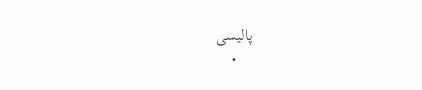پالیسی
    •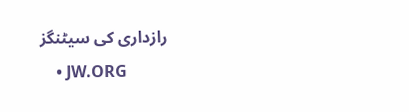رازداری کی سیٹنگز
    • JW.ORG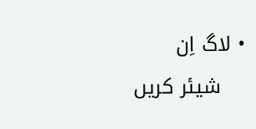• لاگ اِن
    شیئر کریں